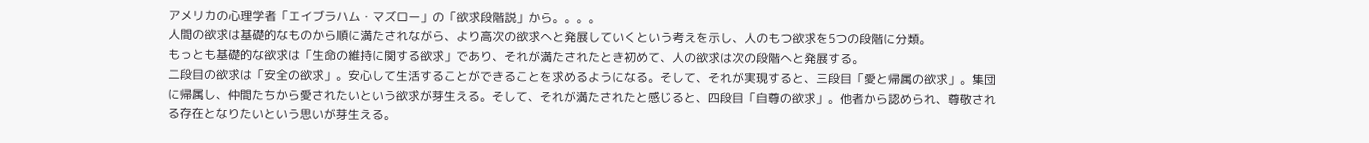アメリカの心理学者「エイブラハム・マズロー」の「欲求段階説」から。。。。
人間の欲求は基礎的なものから順に満たされながら、より高次の欲求へと発展していくという考えを示し、人のもつ欲求を5つの段階に分類。
もっとも基礎的な欲求は「生命の維持に関する欲求」であり、それが満たされたとき初めて、人の欲求は次の段階へと発展する。
二段目の欲求は「安全の欲求」。安心して生活することができることを求めるようになる。そして、それが実現すると、三段目「愛と帰属の欲求」。集団に帰属し、仲間たちから愛されたいという欲求が芽生える。そして、それが満たされたと感じると、四段目「自尊の欲求」。他者から認められ、尊敬される存在となりたいという思いが芽生える。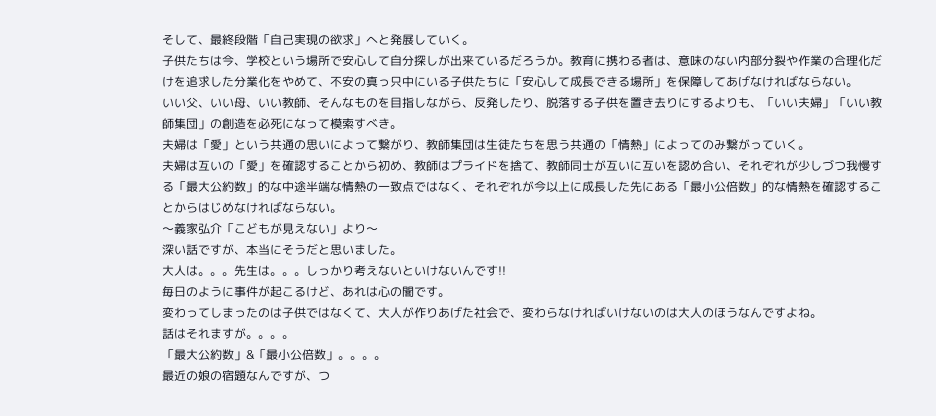そして、最終段階「自己実現の欲求」へと発展していく。
子供たちは今、学校という場所で安心して自分探しが出来ているだろうか。教育に携わる者は、意味のない内部分裂や作業の合理化だけを追求した分業化をやめて、不安の真っ只中にいる子供たちに「安心して成長できる場所」を保障してあげなければならない。
いい父、いい母、いい教師、そんなものを目指しながら、反発したり、脱落する子供を置き去りにするよりも、「いい夫婦」「いい教師集団」の創造を必死になって模索すべき。
夫婦は「愛」という共通の思いによって繋がり、教師集団は生徒たちを思う共通の「情熱」によってのみ繋がっていく。
夫婦は互いの「愛」を確認することから初め、教師はプライドを捨て、教師同士が互いに互いを認め合い、それぞれが少しづつ我慢する「最大公約数」的な中途半端な情熱の一致点ではなく、それぞれが今以上に成長した先にある「最小公倍数」的な情熱を確認することからはじめなければならない。
〜義家弘介「こどもが見えない」より〜
深い話ですが、本当にそうだと思いました。
大人は。。。先生は。。。しっかり考えないといけないんです!!
毎日のように事件が起こるけど、あれは心の闇です。
変わってしまったのは子供ではなくて、大人が作りあげた社会で、変わらなければいけないのは大人のほうなんですよね。
話はそれますが。。。。
「最大公約数」&「最小公倍数」。。。。
最近の娘の宿題なんですが、つ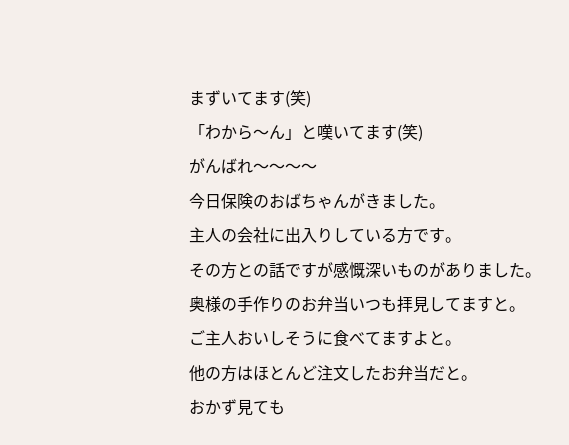まずいてます(笑)
「わから〜ん」と嘆いてます(笑)
がんばれ〜〜〜〜
今日保険のおばちゃんがきました。
主人の会社に出入りしている方です。
その方との話ですが感慨深いものがありました。
奥様の手作りのお弁当いつも拝見してますと。
ご主人おいしそうに食べてますよと。
他の方はほとんど注文したお弁当だと。
おかず見ても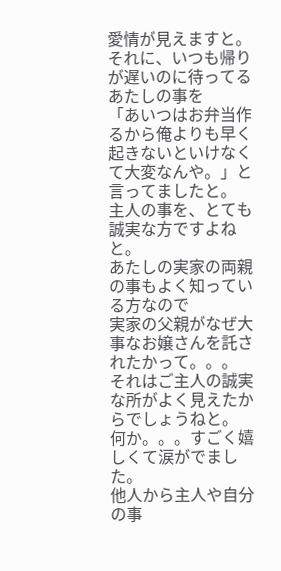愛情が見えますと。
それに、いつも帰りが遅いのに待ってるあたしの事を
「あいつはお弁当作るから俺よりも早く起きないといけなくて大変なんや。」と言ってましたと。
主人の事を、とても誠実な方ですよねと。
あたしの実家の両親の事もよく知っている方なので
実家の父親がなぜ大事なお嬢さんを託されたかって。。。
それはご主人の誠実な所がよく見えたからでしょうねと。
何か。。。すごく嬉しくて涙がでました。
他人から主人や自分の事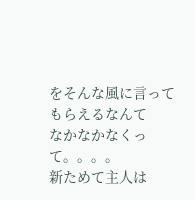をそんな風に言ってもらえるなんて
なかなかなくって。。。。
新ためて主人は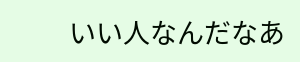いい人なんだなあ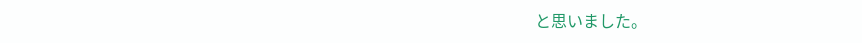と思いました。